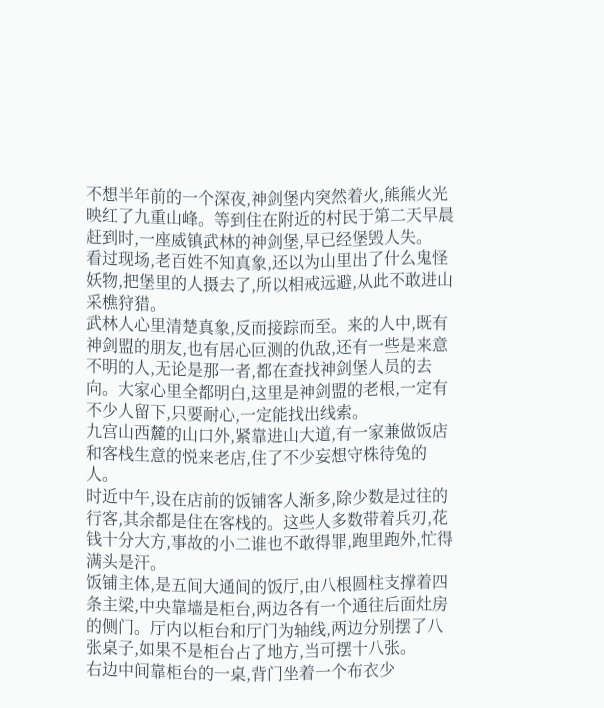不想半年前的一个深夜,神剑堡内突然着火,熊熊火光映红了九重山峰。等到住在附近的村民于第二天早晨赶到时,一座威镇武林的神剑堡,早已经堡毁人失。
看过现场,老百姓不知真象,还以为山里出了什么鬼怪妖物,把堡里的人摄去了,所以相戒远避,从此不敢进山采樵狩猎。
武林人心里清楚真象,反而接踪而至。来的人中,既有神剑盟的朋友,也有居心叵测的仇敌,还有一些是来意不明的人,无论是那一者,都在查找神剑堡人员的去向。大家心里全都明白,这里是神剑盟的老根,一定有不少人留下,只要耐心,一定能找出线索。
九宫山西麓的山口外,紧靠进山大道,有一家兼做饭店和客栈生意的悦来老店,住了不少妄想守株待兔的人。
时近中午,设在店前的饭铺客人渐多,除少数是过往的行客,其余都是住在客栈的。这些人多数带着兵刃,花钱十分大方,事故的小二谁也不敢得罪,跑里跑外,忙得满头是汗。
饭铺主体,是五间大通间的饭厅,由八根圆柱支撑着四条主梁,中央靠墙是柜台,两边各有一个通往后面灶房的侧门。厅内以柜台和厅门为轴线,两边分别摆了八张桌子,如果不是柜台占了地方,当可摆十八张。
右边中间靠柜台的一桌,背门坐着一个布衣少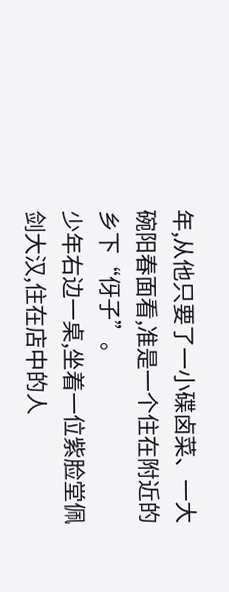年,从他只要了一小碟卤菜、一大碗阳春面看,准是一个住在附近的乡下“伢子”。
少年右边一桌,坐着一位紫脸堂佩剑大汉,住在店中的人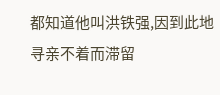都知道他叫洪铁强,因到此地寻亲不着而滞留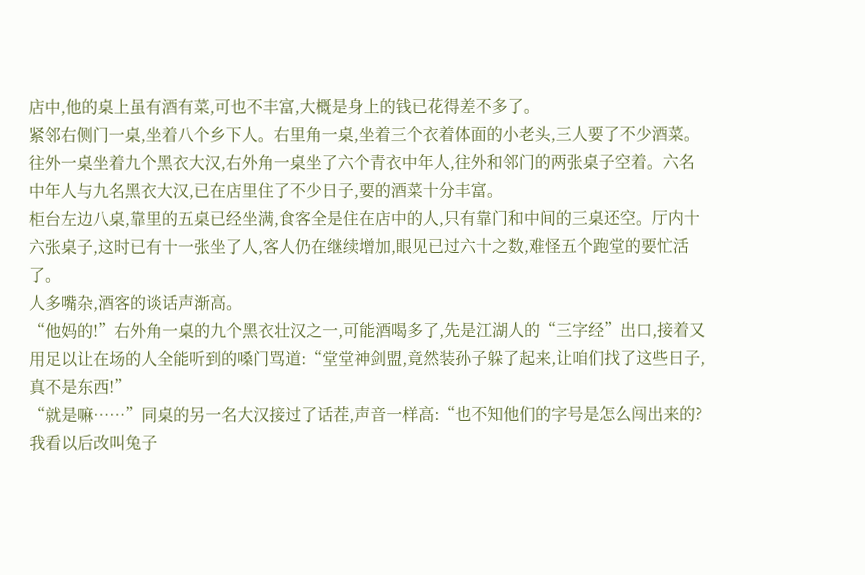店中,他的桌上虽有酒有菜,可也不丰富,大概是身上的钱已花得差不多了。
紧邻右侧门一桌,坐着八个乡下人。右里角一桌,坐着三个衣着体面的小老头,三人要了不少酒菜。
往外一桌坐着九个黑衣大汉,右外角一桌坐了六个青衣中年人,往外和邻门的两张桌子空着。六名中年人与九名黑衣大汉,已在店里住了不少日子,要的酒菜十分丰富。
柜台左边八桌,靠里的五桌已经坐满,食客全是住在店中的人,只有靠门和中间的三桌还空。厅内十六张桌子,这时已有十一张坐了人,客人仍在继续增加,眼见已过六十之数,难怪五个跑堂的要忙活了。
人多嘴杂,酒客的谈话声渐高。
“他妈的!”右外角一桌的九个黑衣壮汉之一,可能酒喝多了,先是江湖人的“三字经”出口,接着又用足以让在场的人全能听到的嗓门骂道:“堂堂神剑盟,竟然装孙子躲了起来,让咱们找了这些日子,真不是东西!”
“就是嘛……”同桌的另一名大汉接过了话茬,声音一样高:“也不知他们的字号是怎么闯出来的?
我看以后改叫兔子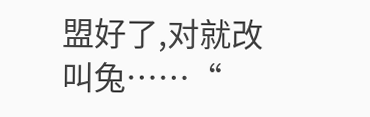盟好了,对就改叫兔……“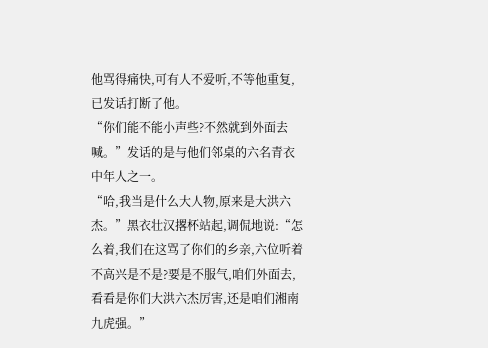他骂得痛快,可有人不爱听,不等他重复,已发话打断了他。
“你们能不能小声些?不然就到外面去喊。”发话的是与他们邻桌的六名青衣中年人之一。
“哈,我当是什么大人物,原来是大洪六杰。”黑衣壮汉撂杯站起,调侃地说:“怎么着,我们在这骂了你们的乡亲,六位听着不高兴是不是?要是不服气,咱们外面去,看看是你们大洪六杰厉害,还是咱们湘南九虎强。”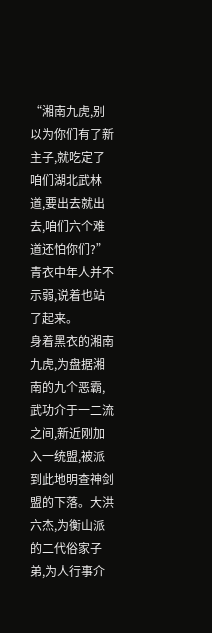“湘南九虎,别以为你们有了新主子,就吃定了咱们湖北武林道,要出去就出去,咱们六个难道还怕你们?”青衣中年人并不示弱,说着也站了起来。
身着黑衣的湘南九虎,为盘据湘南的九个恶霸,武功介于一二流之间,新近刚加入一统盟,被派到此地明查神剑盟的下落。大洪六杰,为衡山派的二代俗家子弟,为人行事介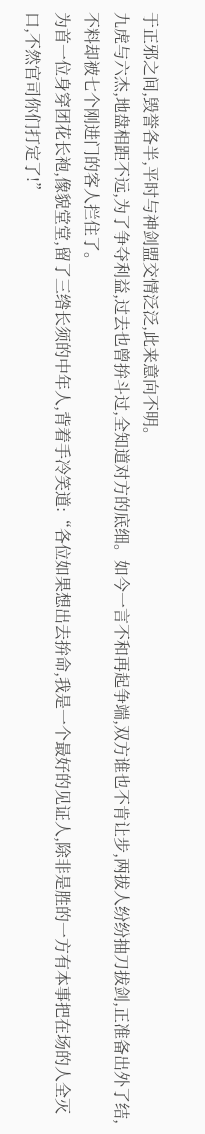于正邪之间,毁誉各半,平时与神剑盟交情泛泛,此来意向不明。
九虎与六杰,地盘相距不远,为了争夺利益,过去也曾拚斗过,全知道对方的底细。如今一言不和再起争端,双方谁也不肯让步,两拔人纷纷抽刀拔剑,正准备出外了结,不料却被七个刚进门的客人拦住了。
为首一位身穿团花长袍,像貌堂堂,留了三绺长须的中年人,背着手冷笑道:“各位如果想出去拚命,我是一个最好的见证人,除非是胜的一方有本事把在场的人全灭口,不然官司你们打定了!”